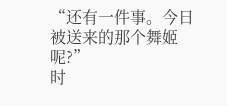“还有一件事。今日被送来的那个舞姬呢?”
时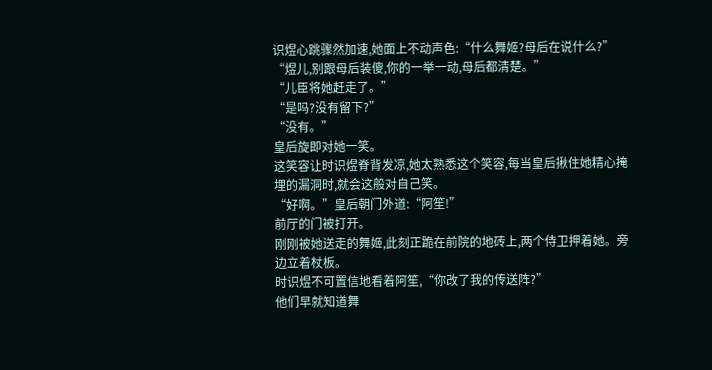识煜心跳骤然加速,她面上不动声色:“什么舞姬?母后在说什么?”
“煜儿,别跟母后装傻,你的一举一动,母后都清楚。”
“儿臣将她赶走了。”
“是吗?没有留下?”
“没有。”
皇后旋即对她一笑。
这笑容让时识煜脊背发凉,她太熟悉这个笑容,每当皇后揪住她精心掩埋的漏洞时,就会这般对自己笑。
“好啊。”皇后朝门外道:“阿笙!”
前厅的门被打开。
刚刚被她送走的舞姬,此刻正跪在前院的地砖上,两个侍卫押着她。旁边立着杖板。
时识煜不可置信地看着阿笙,“你改了我的传送阵?”
他们早就知道舞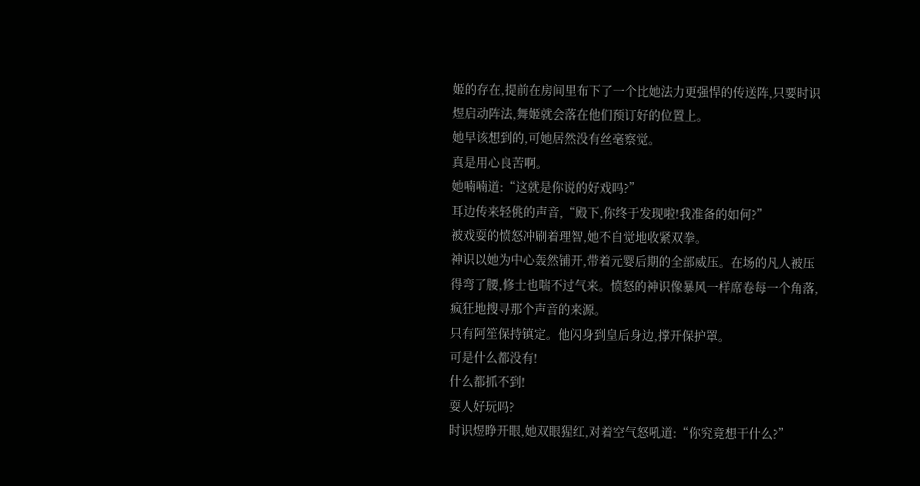姬的存在,提前在房间里布下了一个比她法力更强悍的传送阵,只要时识煜启动阵法,舞姬就会落在他们预订好的位置上。
她早该想到的,可她居然没有丝毫察觉。
真是用心良苦啊。
她喃喃道:“这就是你说的好戏吗?”
耳边传来轻佻的声音,“殿下,你终于发现啦!我准备的如何?”
被戏耍的愤怒冲刷着理智,她不自觉地收紧双拳。
神识以她为中心轰然铺开,带着元婴后期的全部威压。在场的凡人被压得弯了腰,修士也喘不过气来。愤怒的神识像暴风一样席卷每一个角落,疯狂地搜寻那个声音的来源。
只有阿笙保持镇定。他闪身到皇后身边,撑开保护罩。
可是什么都没有!
什么都抓不到!
耍人好玩吗?
时识煜睁开眼,她双眼猩红,对着空气怒吼道:“你究竟想干什么?”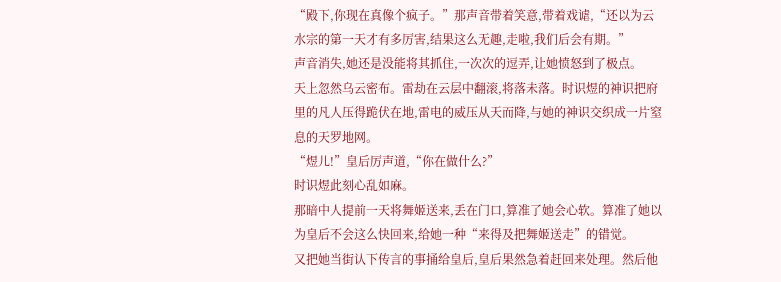“殿下,你现在真像个疯子。”那声音带着笑意,带着戏谑,“还以为云水宗的第一天才有多厉害,结果这么无趣,走啦,我们后会有期。”
声音消失,她还是没能将其抓住,一次次的逗弄,让她愤怒到了极点。
天上忽然乌云密布。雷劫在云层中翻滚,将落未落。时识煜的神识把府里的凡人压得跪伏在地,雷电的威压从天而降,与她的神识交织成一片窒息的天罗地网。
“煜儿!”皇后厉声道,“你在做什么?”
时识煜此刻心乱如麻。
那暗中人提前一天将舞姬送来,丢在门口,算准了她会心软。算准了她以为皇后不会这么快回来,给她一种“来得及把舞姬送走”的错觉。
又把她当街认下传言的事捅给皇后,皇后果然急着赶回来处理。然后他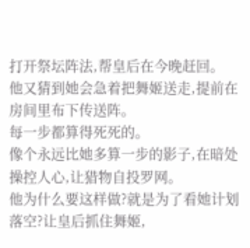打开祭坛阵法,帮皇后在今晚赶回。
他又猜到她会急着把舞姬送走,提前在房间里布下传送阵。
每一步都算得死死的。
像个永远比她多算一步的影子,在暗处操控人心,让猎物自投罗网。
他为什么要这样做?就是为了看她计划落空?让皇后抓住舞姬,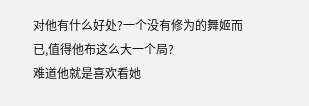对他有什么好处?一个没有修为的舞姬而已,值得他布这么大一个局?
难道他就是喜欢看她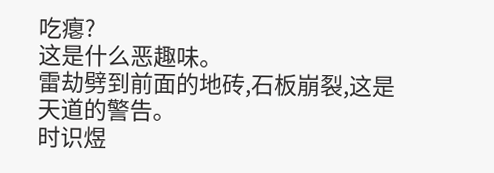吃瘪?
这是什么恶趣味。
雷劫劈到前面的地砖,石板崩裂,这是天道的警告。
时识煜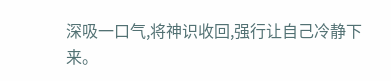深吸一口气,将神识收回,强行让自己冷静下来。